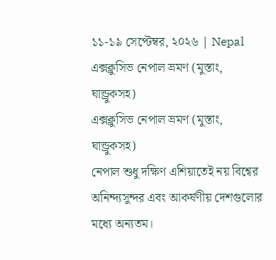১১-১৯ সেপ্টেম্বর, ২০২৬ | Nepal
এক্সক্লুসিভ নেপাল ভ্রমণ (মুস্তাং, ঘান্ড্রুকসহ)
এক্সক্লুসিভ নেপাল ভ্রমণ (মুস্তাং, ঘান্ড্রুকসহ)
নেপাল শুধু দক্ষিণ এশিয়াতেই নয় বিশ্বের অনিন্দ্যসুন্দর এবং আকর্ষণীয় দেশগুলোর মধ্যে অন্যতম।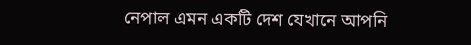নেপাল এমন একটি দেশ যেখানে আপনি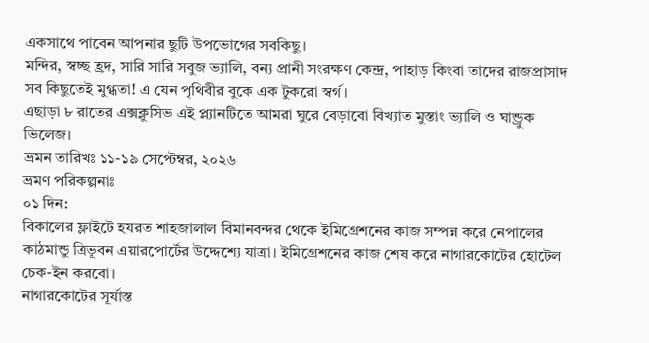একসাথে পাবেন আপনার ছুটি উপভোগের সবকিছু।
মন্দির, স্বচ্ছ হ্রদ, সারি সারি সবুজ ভ্যালি, বন্য প্রানী সংরক্ষণ কেন্দ্র, পাহাড় কিংবা তাদের রাজপ্রাসাদ সব কিছুতেই মুগ্ধতা! এ যেন পৃথিবীর বুকে এক টুকরো স্বর্গ।
এছাড়া ৮ রাতের এক্সক্লুসিভ এই প্ল্যানটিতে আমরা ঘুরে বেড়াবো বিখ্যাত মুস্তাং ভ্যালি ও ঘান্ড্রুক ভিলেজ।
ভ্রমন তারিখঃ ১১-১৯ সেপ্টেম্বর, ২০২৬
ভ্রমণ পরিকল্পনাঃ
০১ দিন:
বিকালের ফ্লাইটে হযরত শাহজালাল বিমানবন্দর থেকে ইমিগ্রেশনের কাজ সম্পন্ন করে নেপালের কাঠমান্ডু ত্রিভূবন এয়ারপোর্টের উদ্দেশ্যে যাত্রা। ইমিগ্রেশনের কাজ শেষ করে নাগারকোটের হোটেল চেক-ইন করবো।
নাগারকোটের সূর্যাস্ত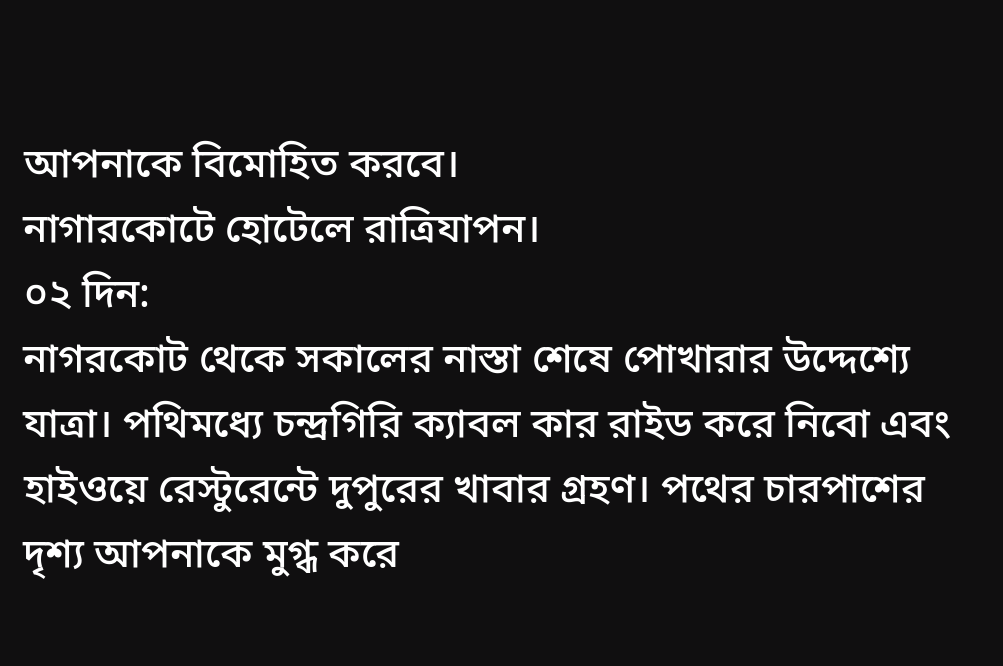আপনাকে বিমোহিত করবে।
নাগারকোটে হোটেলে রাত্রিযাপন।
০২ দিন:
নাগরকোট থেকে সকালের নাস্তা শেষে পোখারার উদ্দেশ্যে যাত্রা। পথিমধ্যে চন্দ্রগিরি ক্যাবল কার রাইড করে নিবো এবং হাইওয়ে রেস্টুরেন্টে দুপুরের খাবার গ্রহণ। পথের চারপাশের দৃশ্য আপনাকে মুগ্ধ করে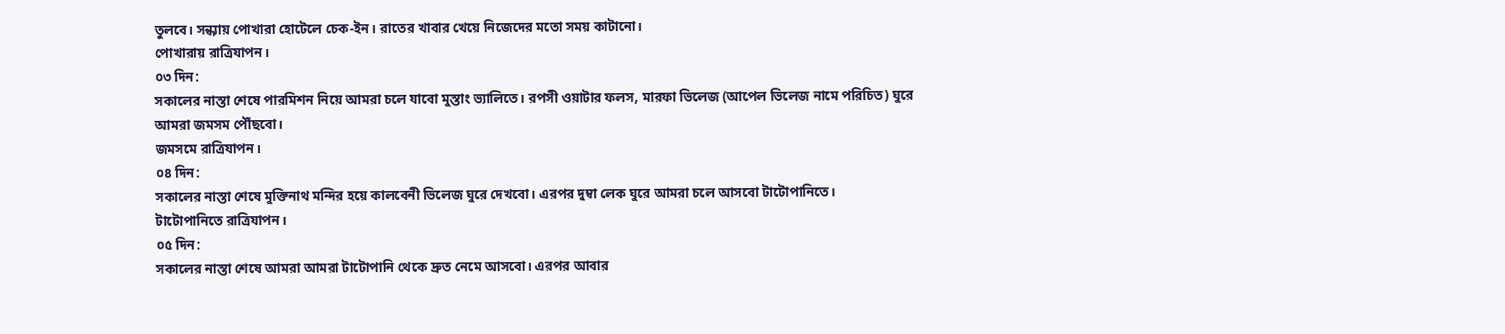তুলবে। সন্ধ্যায় পোখারা হোটেলে চেক-ইন। রাতের খাবার খেয়ে নিজেদের মতো সময় কাটানো।
পোখারায় রাত্রিযাপন।
০৩ দিন:
সকালের নাস্তা শেষে পারমিশন নিয়ে আমরা চলে যাবো মুস্তাং ভ্যালিতে। রপসী ওয়াটার ফলস, মারফা ভিলেজ (আপেল ভিলেজ নামে পরিচিত) ঘুরে আমরা জমসম পৌঁছবো।
জমসমে রাত্রিযাপন।
০৪ দিন:
সকালের নাস্তা শেষে মুক্তিনাথ মন্দির হয়ে কালবেনী ভিলেজ ঘুরে দেখবো। এরপর দুম্বা লেক ঘুরে আমরা চলে আসবো টাটোপানিতে।
টাটোপানিতে রাত্রিযাপন।
০৫ দিন:
সকালের নাস্তা শেষে আমরা আমরা টাটোপানি থেকে দ্রুত নেমে আসবো। এরপর আবার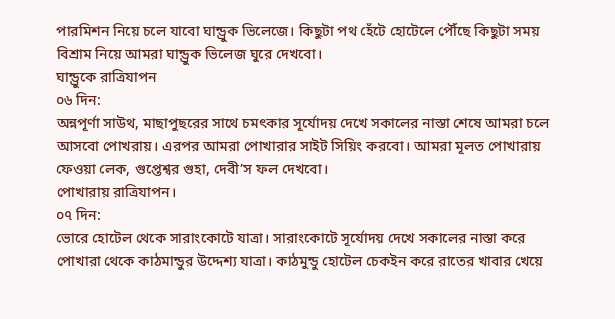পারমিশন নিয়ে চলে যাবো ঘান্ড্রুক ভিলেজে। কিছুটা পথ হেঁটে হোটেলে পৌঁছে কিছুটা সময় বিশ্রাম নিয়ে আমরা ঘান্ড্রুক ভিলেজ ঘুরে দেখবো।
ঘান্ড্রুকে রাত্রিযাপন
০৬ দিন:
অন্নপূর্ণা সাউথ, মাছাপুছরের সাথে চমৎকার সূর্যোদয় দেখে সকালের নাস্তা শেষে আমরা চলে আসবো পোখরায়। এরপর আমরা পোখারার সাইট সিয়িং করবো। আমরা মূলত পোখারায় ফেওয়া লেক, গুপ্তেশ্বর গুহা, দেবী’স ফল দেখবো।
পোখারায় রাত্রিযাপন।
০৭ দিন:
ভোরে হোটেল থেকে সারাংকোটে যাত্রা। সারাংকোটে সূর্যোদয় দেখে সকালের নাস্তা করে পোখারা থেকে কাঠমান্ডুর উদ্দেশ্য যাত্রা। কাঠমুন্ডু হোটেল চেকইন করে রাতের খাবার খেয়ে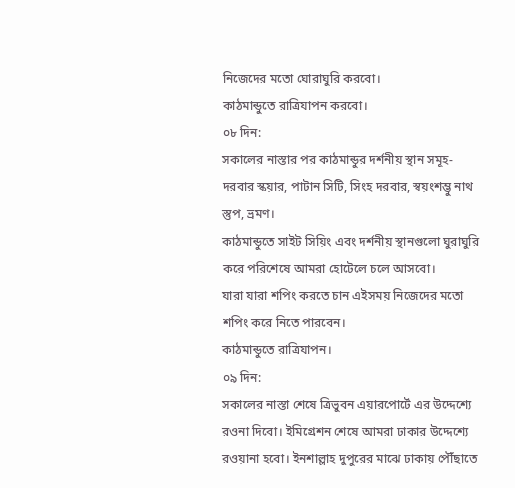নিজেদের মতো ঘোরাঘুরি করবো।
কাঠমান্ডুতে রাত্রিযাপন করবো।
০৮ দিন:
সকালের নাস্তার পর কাঠমান্ডুর দর্শনীয় স্থান সমূহ- দরবার স্কয়ার, পাটান সিটি, সিংহ দরবার, স্বয়ংশম্ভু নাথ স্তুপ, ভ্রমণ।
কাঠমান্ডুতে সাইট সিয়িং এবং দর্শনীয় স্থানগুলো ঘুরাঘুরি করে পরিশেষে আমরা হোটেলে চলে আসবো।
যারা যারা শপিং করতে চান এইসময় নিজেদের মতো শপিং করে নিতে পারবেন।
কাঠমান্ডুতে রাত্রিযাপন।
০৯ দিন:
সকালের নাস্তা শেষে ত্রিভুবন এয়ারপোর্টে এর উদ্দেশ্যে রওনা দিবো। ইমিগ্রেশন শেষে আমরা ঢাকার উদ্দেশ্যে রওয়ানা হবো। ইনশাল্লাহ দুপুরের মাঝে ঢাকায় পৌঁছাতে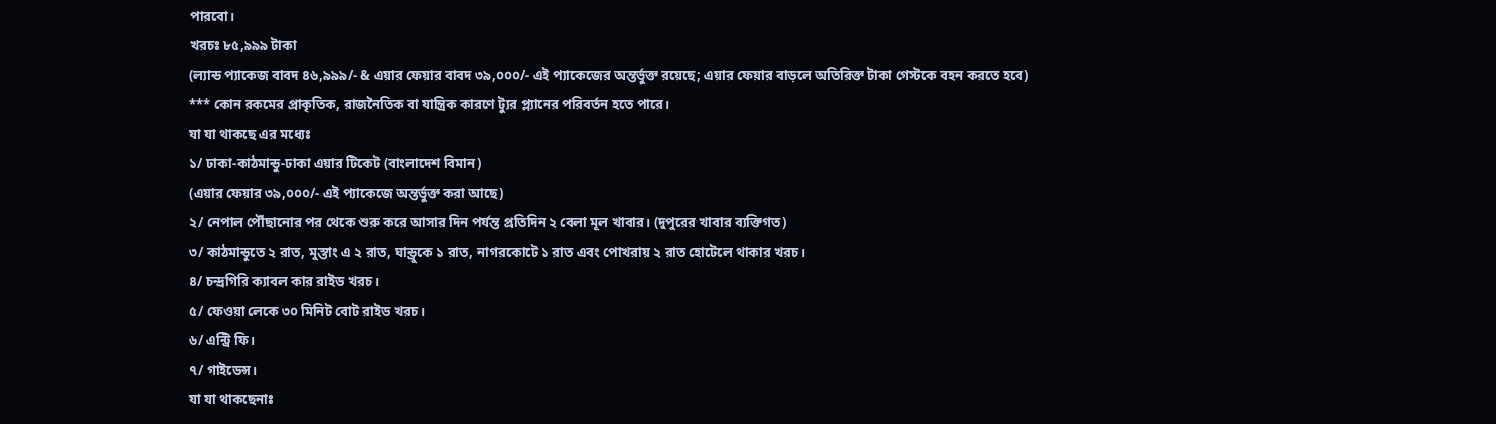পারবো।
খরচঃ ৮৫,৯৯৯ টাকা
(ল্যান্ড প্যাকেজ বাবদ ৪৬,৯৯৯/- & এয়ার ফেয়ার বাবদ ৩৯,০০০/- এই প্যাকেজের অন্তর্ভুক্ত রয়েছে; এয়ার ফেয়ার বাড়লে অতিরিক্ত টাকা গেস্টকে বহন করতে হবে)
*** কোন রকমের প্রাকৃতিক, রাজনৈতিক বা যান্ত্রিক কারণে ট্যুর প্ল্যানের পরিবর্তন হতে পারে।
যা যা থাকছে এর মধ্যেঃ
১/ ঢাকা-কাঠমান্ডু-ঢাকা এয়ার টিকেট (বাংলাদেশ বিমান)
(এয়ার ফেয়ার ৩৯,০০০/- এই প্যাকেজে অন্তর্ভুক্ত করা আছে)
২/ নেপাল পৌঁছানোর পর থেকে শুরু করে আসার দিন পর্যন্ত প্রতিদিন ২ বেলা মূল খাবার। (দুপুরের খাবার ব্যক্তিগত)
৩/ কাঠমান্ডুতে ২ রাত, মুস্তাং এ ২ রাত, ঘান্ড্রুকে ১ রাত, নাগরকোটে ১ রাত এবং পোখরায় ২ রাত হোটেলে থাকার খরচ।
৪/ চন্দ্রগিরি ক্যাবল কার রাইড খরচ।
৫/ ফেওয়া লেকে ৩০ মিনিট বোট রাইড খরচ।
৬/ এন্ট্রি ফি।
৭/ গাইডেন্স।
যা যা থাকছেনাঃ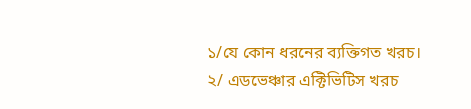১/যে কোন ধরনের ব্যক্তিগত খরচ।
২/ এডভেঞ্চার এক্টিভিটিস খরচ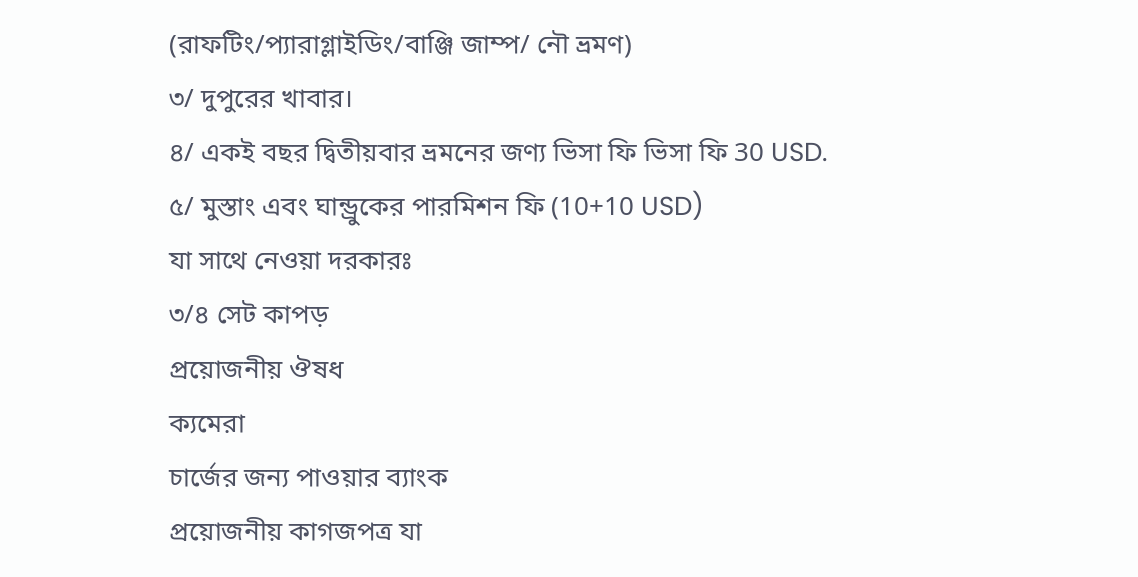(রাফটিং/প্যারাগ্লাইডিং/বাঞ্জি জাম্প/ নৌ ভ্রমণ)
৩/ দুপুরের খাবার।
৪/ একই বছর দ্বিতীয়বার ভ্রমনের জণ্য ভিসা ফি ভিসা ফি 30 USD.
৫/ মুস্তাং এবং ঘান্ড্রুকের পারমিশন ফি (10+10 USD)
যা সাথে নেওয়া দরকারঃ
৩/৪ সেট কাপড়
প্রয়োজনীয় ঔষধ
ক্যমেরা
চার্জের জন্য পাওয়ার ব্যাংক
প্রয়োজনীয় কাগজপত্র যা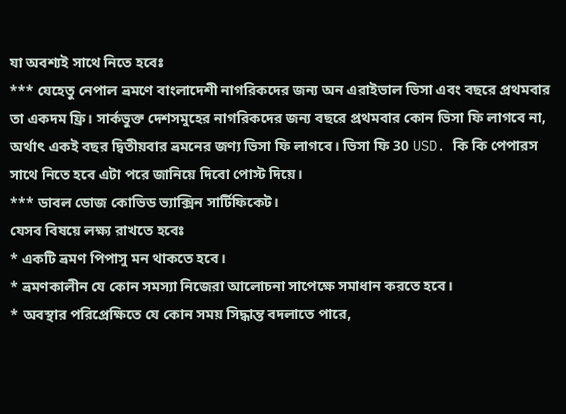যা অবশ্যই সাথে নিতে হবেঃ
*** যেহেতু নেপাল ভ্রমণে বাংলাদেশী নাগরিকদের জন্য অন এরাইভাল ভিসা এবং বছরে প্রথমবার তা একদম ফ্রি। সার্কভুক্ত দেশসমুহের নাগরিকদের জন্য বছরে প্রথমবার কোন ভিসা ফি লাগবে না, অর্থাৎ একই বছর দ্বিতীয়বার ভ্রমনের জণ্য ভিসা ফি লাগবে। ভিসা ফি 30 USD. কি কি পেপারস সাথে নিতে হবে এটা পরে জানিয়ে দিবো পোস্ট দিয়ে।
*** ডাবল ডোজ কোভিড ভ্যাক্সিন সার্টিফিকেট।
যেসব বিষয়ে লক্ষ্য রাখতে হবেঃ
* একটি ভ্রমণ পিপাসু মন থাকতে হবে।
* ভ্রমণকালীন যে কোন সমস্যা নিজেরা আলোচনা সাপেক্ষে সমাধান করতে হবে।
* অবস্থার পরিপ্রেক্ষিতে যে কোন সময় সিদ্ধান্ত বদলাতে পারে,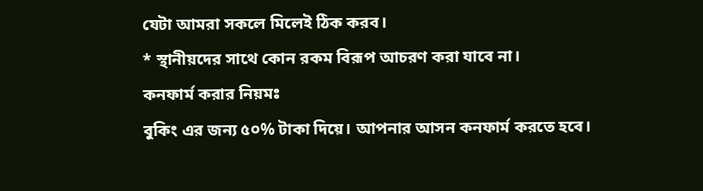যেটা আমরা সকলে মিলেই ঠিক করব।
* স্থানীয়দের সাথে কোন রকম বিরূপ আচরণ করা যাবে না।
কনফার্ম করার নিয়মঃ
বুকিং এর জন্য ৫০% টাকা দিয়ে। আপনার আসন কনফার্ম করতে হবে।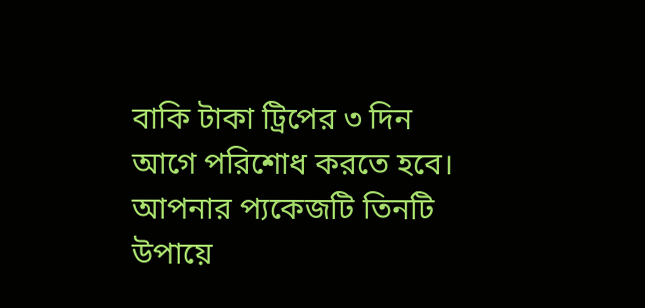বাকি টাকা ট্রিপের ৩ দিন আগে পরিশোধ করতে হবে।
আপনার প্যকেজটি তিনটি উপায়ে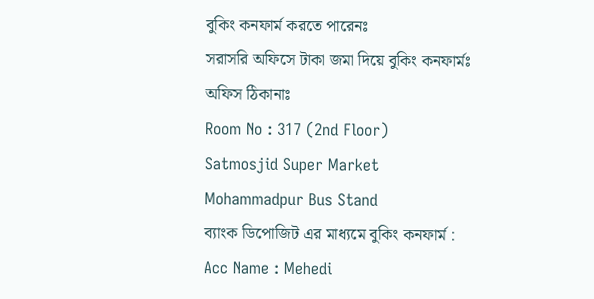বুকিং কনফার্ম করতে পারেনঃ
সরাসরি অফিসে টাকা জমা দিয়ে বুকিং কনফার্মঃ
অফিস ঠিকানাঃ
Room No : 317 (2nd Floor)
Satmosjid Super Market
Mohammadpur Bus Stand
ব্যাংক ডিপোজিট এর মাধ্যমে বুকিং কনফার্ম :
Acc Name : Mehedi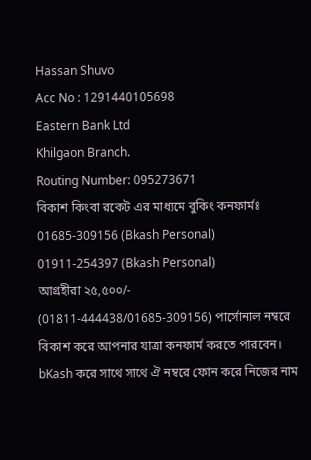Hassan Shuvo
Acc No : 1291440105698
Eastern Bank Ltd
Khilgaon Branch.
Routing Number: 095273671
বিকাশ কিংবা রকেট এর মাধ্যমে বুকিং কনফার্মঃ
01685-309156 (Bkash Personal)
01911-254397 (Bkash Personal)
আগ্রহীরা ২৫,৫০০/- (01811-444438/01685-309156) পার্সোনাল নম্বরে বিকাশ করে আপনার যাত্রা কনফার্ম করতে পারবেন। bKash করে সাথে সাথে ঐ নম্বরে ফোন করে নিজের নাম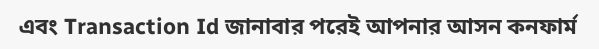এবং Transaction Id জানাবার পরেই আপনার আসন কনফার্ম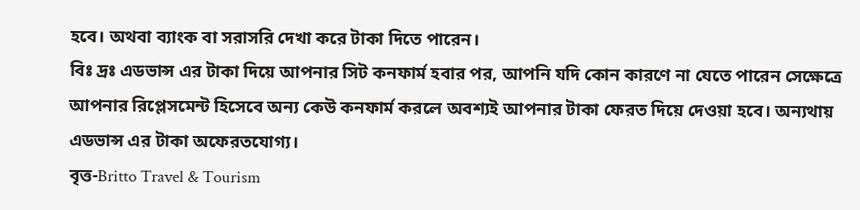হবে। অথবা ব্যাংক বা সরাসরি দেখা করে টাকা দিতে পারেন।
বিঃ দ্রঃ এডভান্স এর টাকা দিয়ে আপনার সিট কনফার্ম হবার পর, আপনি যদি কোন কারণে না যেতে পারেন সেক্ষেত্রে আপনার রিপ্লেসমেন্ট হিসেবে অন্য কেউ কনফার্ম করলে অবশ্যই আপনার টাকা ফেরত দিয়ে দেওয়া হবে। অন্যথায় এডভান্স এর টাকা অফেরতযোগ্য।
বৃত্ত-Britto Travel & Tourism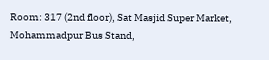Room: 317 (2nd floor), Sat Masjid Super Market,
Mohammadpur Bus Stand,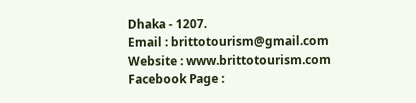Dhaka - 1207.
Email : brittotourism@gmail.com
Website : www.brittotourism.com
Facebook Page :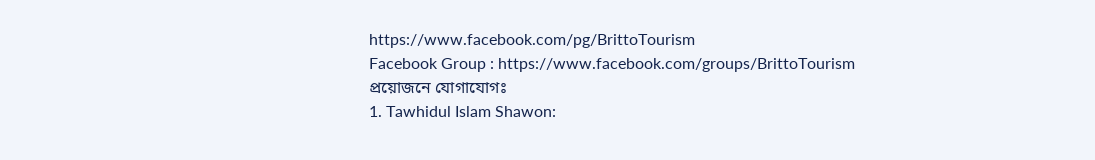https://www.facebook.com/pg/BrittoTourism
Facebook Group : https://www.facebook.com/groups/BrittoTourism
প্রয়োজনে যোগাযোগঃ
1. Tawhidul Islam Shawon: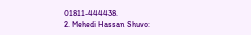01811-444438.
2. Mehedi Hassan Shuvo: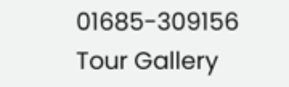01685-309156
Tour Gallery